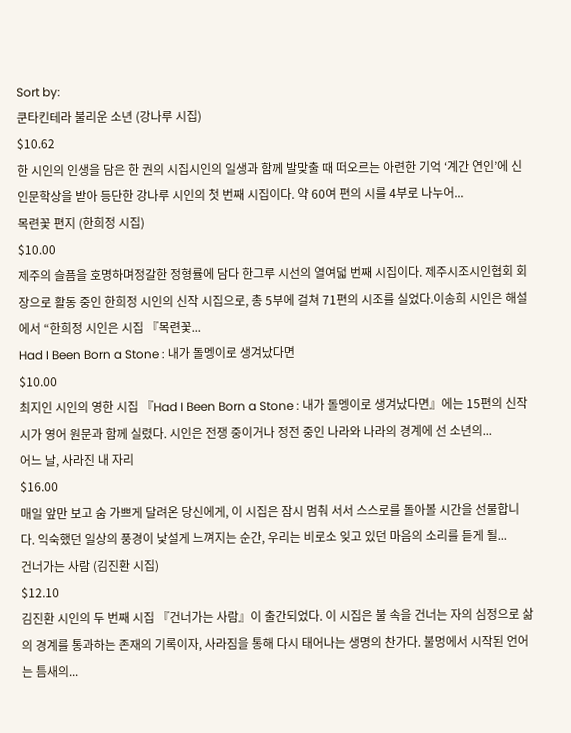Sort by:
쿤타킨테라 불리운 소년 (강나루 시집)
$10.62
한 시인의 인생을 담은 한 권의 시집시인의 일생과 함께 발맞출 때 떠오르는 아련한 기억 ‘계간 연인’에 신인문학상을 받아 등단한 강나루 시인의 첫 번째 시집이다. 약 60여 편의 시를 4부로 나누어...
목련꽃 편지 (한희정 시집)
$10.00
제주의 슬픔을 호명하며정갈한 정형률에 담다 한그루 시선의 열여덟 번째 시집이다. 제주시조시인협회 회장으로 활동 중인 한희정 시인의 신작 시집으로, 총 5부에 걸쳐 71편의 시조를 실었다.이송희 시인은 해설에서 “한희정 시인은 시집 『목련꽃...
Had I Been Born a Stone : 내가 돌멩이로 생겨났다면
$10.00
최지인 시인의 영한 시집 『Had I Been Born a Stone : 내가 돌멩이로 생겨났다면』에는 15편의 신작시가 영어 원문과 함께 실렸다. 시인은 전쟁 중이거나 정전 중인 나라와 나라의 경계에 선 소년의...
어느 날, 사라진 내 자리
$16.00
매일 앞만 보고 숨 가쁘게 달려온 당신에게, 이 시집은 잠시 멈춰 서서 스스로를 돌아볼 시간을 선물합니다. 익숙했던 일상의 풍경이 낯설게 느껴지는 순간, 우리는 비로소 잊고 있던 마음의 소리를 듣게 될...
건너가는 사람 (김진환 시집)
$12.10
김진환 시인의 두 번째 시집 『건너가는 사람』이 출간되었다. 이 시집은 불 속을 건너는 자의 심정으로 삶의 경계를 통과하는 존재의 기록이자, 사라짐을 통해 다시 태어나는 생명의 찬가다. 불멍에서 시작된 언어는 틈새의...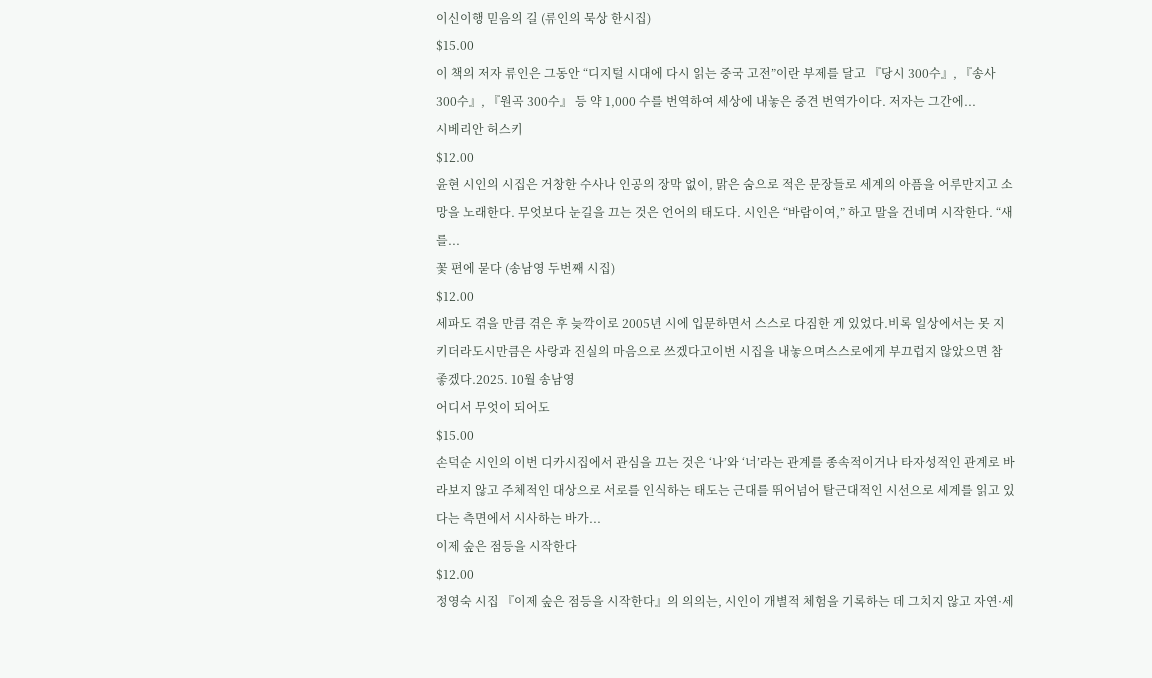이신이행 믿음의 길 (류인의 묵상 한시집)
$15.00
이 책의 저자 류인은 그동안 “디지털 시대에 다시 읽는 중국 고전”이란 부제를 달고 『당시 300수』, 『송사 300수』, 『원곡 300수』 등 약 1,000 수를 번역하여 세상에 내놓은 중견 번역가이다. 저자는 그간에...
시베리안 허스키
$12.00
윤현 시인의 시집은 거창한 수사나 인공의 장막 없이, 맑은 숨으로 적은 문장들로 세계의 아픔을 어루만지고 소망을 노래한다. 무엇보다 눈길을 끄는 것은 언어의 태도다. 시인은 “바람이여,” 하고 말을 건네며 시작한다. “새를...
꽃 편에 묻다 (송남영 두번째 시집)
$12.00
세파도 겪을 만큼 겪은 후 늦깍이로 2005년 시에 입문하면서 스스로 다짐한 게 있었다.비록 일상에서는 못 지키더라도시만큼은 사랑과 진실의 마음으로 쓰겠다고이번 시집을 내놓으며스스로에게 부끄럽지 않았으면 참 좋겠다.2025. 10월 송남영
어디서 무엇이 되어도
$15.00
손덕순 시인의 이번 디카시집에서 관심을 끄는 것은 ‘나’와 ‘너’라는 관계를 종속적이거나 타자성적인 관계로 바라보지 않고 주체적인 대상으로 서로를 인식하는 태도는 근대를 뛰어넘어 탈근대적인 시선으로 세계를 읽고 있다는 측면에서 시사하는 바가...
이제 숲은 점등을 시작한다
$12.00
정영숙 시집 『이제 숲은 점등을 시작한다』의 의의는, 시인이 개별적 체험을 기록하는 데 그치지 않고 자연·세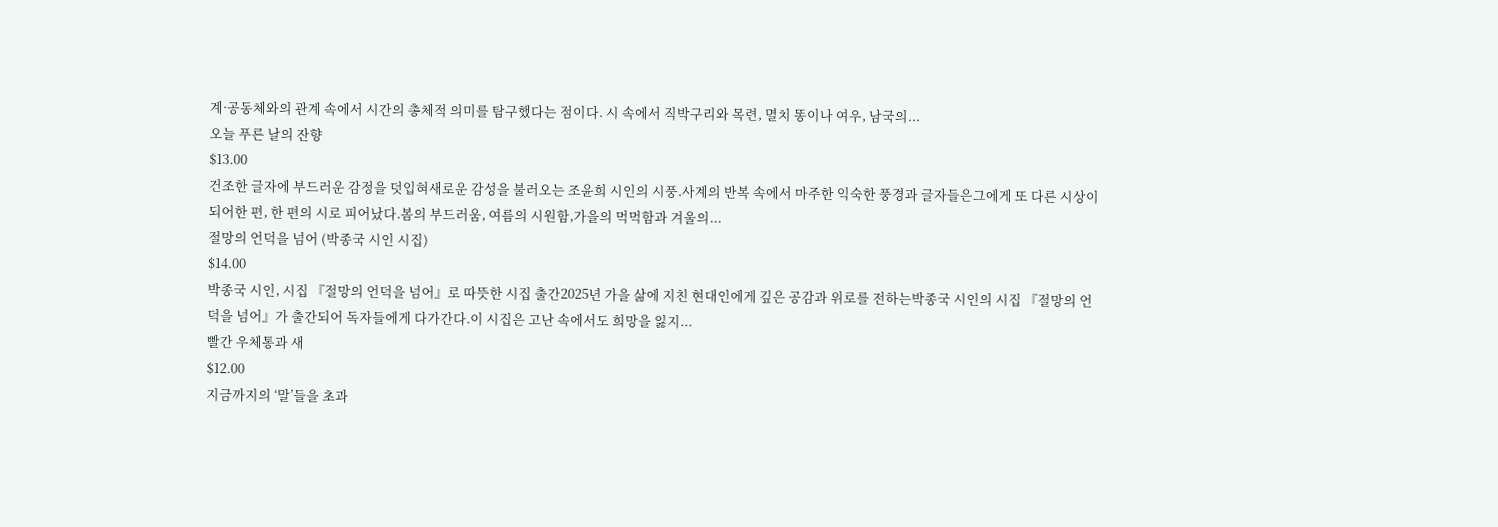계·공동체와의 관계 속에서 시간의 총체적 의미를 탐구했다는 점이다. 시 속에서 직박구리와 목련, 멸치 똥이나 여우, 남국의...
오늘 푸른 날의 잔향
$13.00
건조한 글자에 부드러운 감정을 덧입혀새로운 감성을 불러오는 조윤희 시인의 시풍.사계의 반복 속에서 마주한 익숙한 풍경과 글자들은그에게 또 다른 시상이 되어한 편, 한 편의 시로 피어났다.봄의 부드러움, 여름의 시원함,가을의 먹먹함과 겨울의...
절망의 언덕을 넘어 (박종국 시인 시집)
$14.00
박종국 시인, 시집 『절망의 언덕을 넘어』로 따뜻한 시집 출간2025년 가을 삶에 지친 현대인에게 깊은 공감과 위로를 전하는박종국 시인의 시집 『절망의 언덕을 넘어』가 출간되어 독자들에게 다가간다.이 시집은 고난 속에서도 희망을 잃지...
빨간 우체통과 새
$12.00
지금까지의 ‘말’들을 초과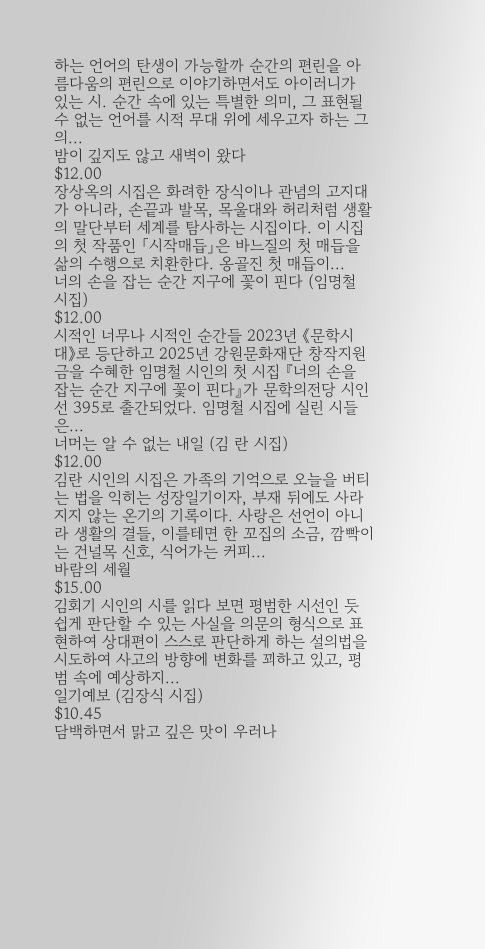하는 언어의 탄생이 가능할까 순간의 편린을 아름다움의 편린으로 이야기하면서도 아이러니가 있는 시. 순간 속에 있는 특별한 의미, 그 표현될 수 없는 언어를 시적 무대 위에 세우고자 하는 그의...
밤이 깊지도 않고 새벽이 왔다
$12.00
장상옥의 시집은 화려한 장식이나 관념의 고지대가 아니라, 손끝과 발목, 목울대와 허리처럼 생활의 말단부터 세계를 탐사하는 시집이다. 이 시집의 첫 작품인 「시작매듭」은 바느질의 첫 매듭을 삶의 수행으로 치환한다. 옹골진 첫 매듭이...
너의 손을 잡는 순간 지구에 꽃이 핀다 (임명철 시집)
$12.00
시적인 너무나 시적인 순간들 2023년 《문학시대》로 등단하고 2025년 강원문화재단 창작지원금을 수혜한 임명철 시인의 첫 시집 『너의 손을 잡는 순간 지구에 꽃이 핀다』가 문학의전당 시인선 395로 출간되었다. 임명철 시집에 실린 시들은...
너머는 알 수 없는 내일 (김 란 시집)
$12.00
김란 시인의 시집은 가족의 기억으로 오늘을 버티는 법을 익히는 성장일기이자, 부재 뒤에도 사라지지 않는 온기의 기록이다. 사랑은 선언이 아니라 생활의 결들, 이를테면 한 꼬집의 소금, 깜빡이는 건널목 신호, 식어가는 커피...
바람의 세월
$15.00
김회기 시인의 시를 읽다 보면 평범한 시선인 듯 쉽게 판단할 수 있는 사실을 의문의 형식으로 표현하여 상대편이 스스로 판단하게 하는 설의법을 시도하여 사고의 방향에 변화를 꾀하고 있고, 평범 속에 예상하지...
일기예보 (김장식 시집)
$10.45
담백하면서 맑고 깊은 맛이 우러나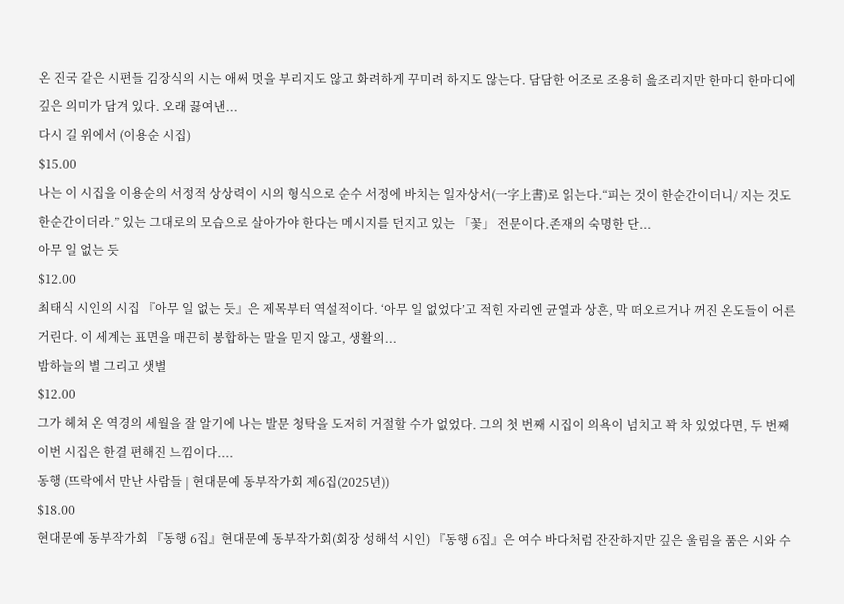온 진국 같은 시편들 김장식의 시는 애써 멋을 부리지도 않고 화려하게 꾸미려 하지도 않는다. 담담한 어조로 조용히 읊조리지만 한마디 한마디에 깊은 의미가 담겨 있다. 오래 끓여낸...
다시 길 위에서 (이용순 시집)
$15.00
나는 이 시집을 이용순의 서정적 상상력이 시의 형식으로 순수 서정에 바치는 일자상서(一字上書)로 읽는다.“피는 것이 한순간이더니/ 지는 것도 한순간이더라.” 있는 그대로의 모습으로 살아가야 한다는 메시지를 던지고 있는 「꽃」 전문이다.존재의 숙명한 단...
아무 일 없는 듯
$12.00
최태식 시인의 시집 『아무 일 없는 듯』은 제목부터 역설적이다. ‘아무 일 없었다’고 적힌 자리엔 균열과 상흔, 막 떠오르거나 꺼진 온도들이 어른거린다. 이 세계는 표면을 매끈히 봉합하는 말을 믿지 않고, 생활의...
밤하늘의 별 그리고 샛별
$12.00
그가 헤쳐 온 역경의 세월을 잘 알기에 나는 발문 청탁을 도저히 거절할 수가 없었다. 그의 첫 번째 시집이 의욕이 넘치고 꽉 차 있었다면, 두 번째 이번 시집은 한결 편해진 느낌이다....
동행 (뜨락에서 만난 사람들 | 현대문예 동부작가회 제6집(2025년))
$18.00
현대문예 동부작가회 『동행 6집』현대문예 동부작가회(회장 성해석 시인) 『동행 6집』은 여수 바다처럼 잔잔하지만 깊은 울림을 품은 시와 수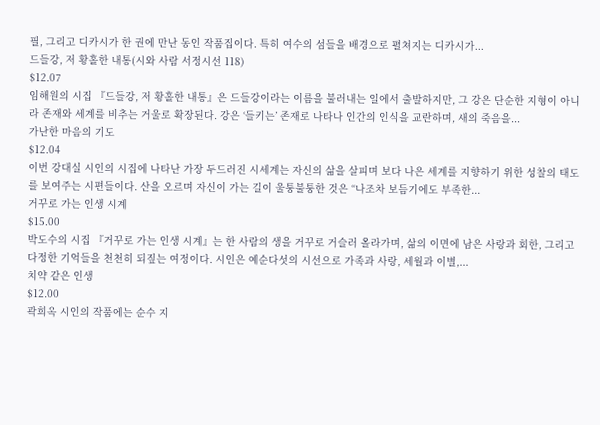필, 그리고 디카시가 한 권에 만난 동인 작품집이다. 특히 여수의 섬들을 배경으로 펼쳐지는 디카시가...
드들강, 저 황홀한 내통(시와 사람 서정시선 118)
$12.07
임해원의 시집 『드들강, 저 황홀한 내통』은 드들강이라는 이름을 불러내는 일에서 출발하지만, 그 강은 단순한 지형이 아니라 존재와 세계를 비추는 거울로 확장된다. 강은 ‘들키는’ 존재로 나타나 인간의 인식을 교란하며, 새의 죽음을...
가난한 마음의 기도
$12.04
이번 강대실 시인의 시집에 나타난 가장 두드러진 시세계는 자신의 삶을 살피며 보다 나은 세계를 지향하기 위한 성찰의 태도를 보여주는 시편들이다. 산을 오르며 자신이 가는 길이 울퉁불퉁한 것은 “나조차 보듬기에도 부족한...
거꾸로 가는 인생 시계
$15.00
박도수의 시집 『거꾸로 가는 인생 시계』는 한 사람의 생을 거꾸로 거슬러 올라가며, 삶의 이면에 남은 사랑과 회한, 그리고 다정한 기억들을 천천히 되짚는 여정이다. 시인은 예순다섯의 시선으로 가족과 사랑, 세월과 이별,...
치약 같은 인생
$12.00
곽희옥 시인의 작품에는 순수 지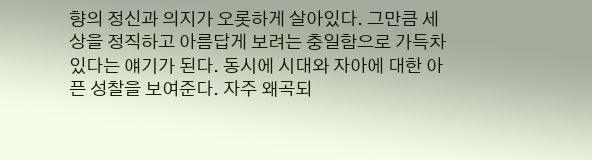향의 정신과 의지가 오롯하게 살아있다. 그만큼 세상을 정직하고 아름답게 보려는 충일함으로 가득차 있다는 얘기가 된다. 동시에 시대와 자아에 대한 아픈 성찰을 보여준다. 자주 왜곡되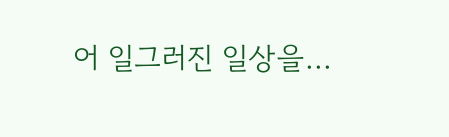어 일그러진 일상을...